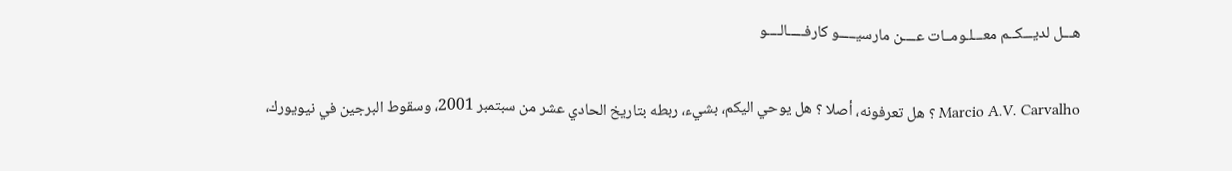هـــل لديـــكــم معـــلـومــات عــــن مارسيـــــو كارفـــــالــــو

Marcio A.V. Carvalho ؟ هل تعرفونه، أصلا ؟ هل يوحي اليكم، بشيء، ربطه بتاريخ الحادي عشر من سبتمبر 2001، وسقوط البرجين في نيويورك،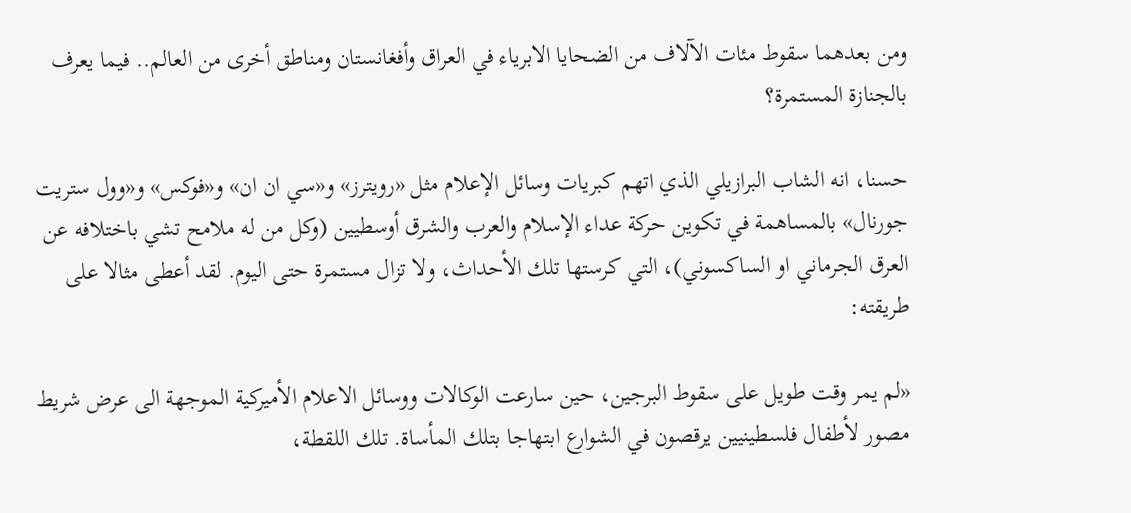ومن بعدهما سقوط مئات الآلاف من الضحايا الابرياء في العراق وأفغانستان ومناطق أخرى من العالم.. فيما يعرف بالجنازة المستمرة؟

حسنا، انه الشاب البرازيلي الذي اتهم كبريات وسائل الإعلام مثل «رويترز» و«سي ان ان» و«فوكس» و«وول ستريت جورنال» بالمساهمة في تكوين حركة عداء الإسلام والعرب والشرق أوسطيين (وكل من له ملامح تشي باختلافه عن العرق الجرماني او الساكسوني)، التي كرستها تلك الأحداث، ولا تزال مستمرة حتى اليوم. لقد أعطى مثالا على طريقته:

«لم يمر وقت طويل على سقوط البرجين، حين سارعت الوكالات ووسائل الاعلام الأميركية الموجهة الى عرض شريط مصور لأطفال فلسطينيين يرقصون في الشوارع ابتهاجا بتلك المأساة. تلك اللقطة،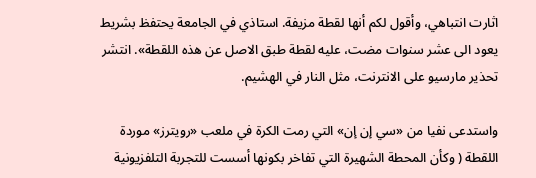اثارت انتباهي، وأقول لكم أنها لقطة مزيفة. استاذي في الجامعة يحتفظ بشريط يعود الى عشر سنوات مضت، عليه لقطة طبق الاصل عن هذه اللقطة». انتشر تحذير مارسيو على الانترنت، مثل النار في الهشيم.

واستدعى نفيا من «سي إن إن» التي رمت الكرة في ملعب «رويترز» موردة اللقطة ( وكأن المحطة الشهيرة التي تفاخر بكونها أسست للتجربة التلفزيونية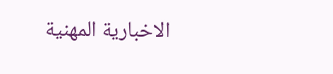الاخبارية المهنية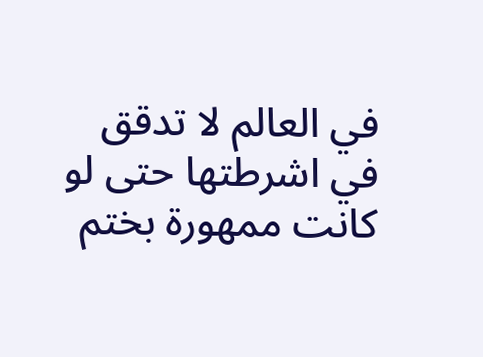في العالم لا تدقق في اشرطتها حتى لو كانت ممهورة بختم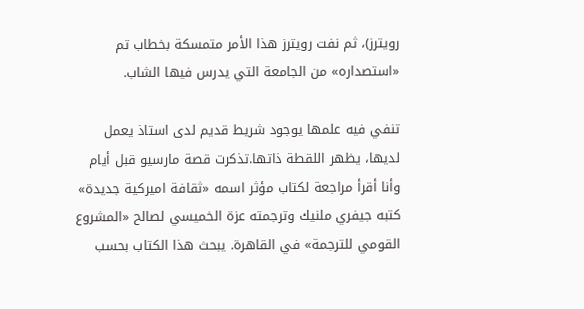رويترز)، ثم نفت رويترز هذا الأمر متمسكة بخطاب تم «استصداره» من الجامعة التي يدرس فيها الشاب.

تنفي فيه علمها يوجود شريط قديم لدى استاذ يعمل لديها، يظهر اللقطة ذاتها.تذكرت قصة مارسيو قبل أيام وأنا أقرأ مراجعة لكتاب مؤثر اسمه «ثقافة اميركية جديدة» كتبه جيفري ملنيك وترجمته عزة الخميسي لصالح «المشروع القومي للترجمة» في القاهرة. يبحث هذا الكتاب بحسب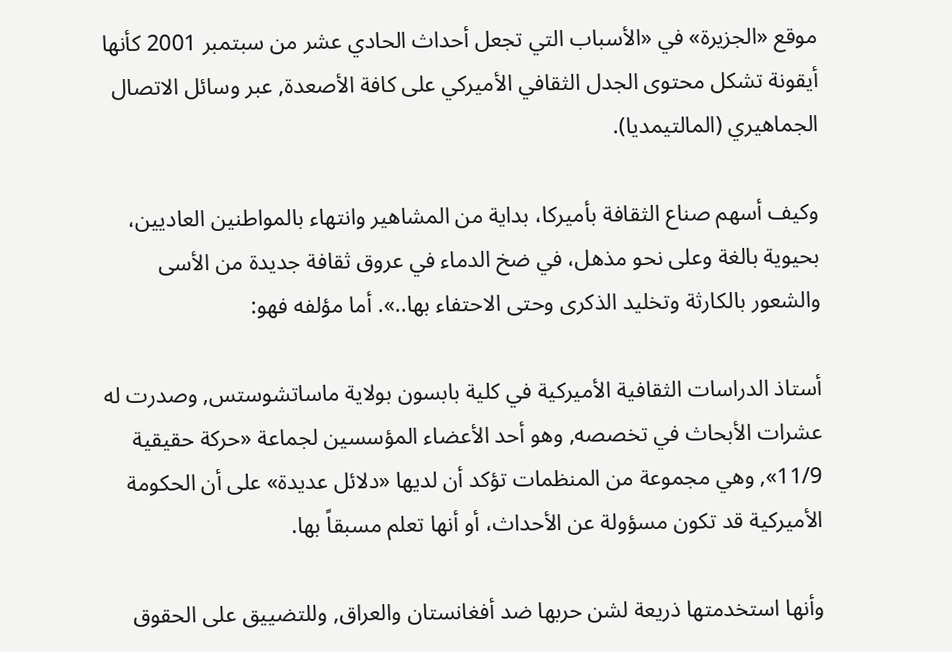موقع «الجزيرة» في «الأسباب التي تجعل أحداث الحادي عشر من سبتمبر 2001 كأنها أيقونة تشكل محتوى الجدل الثقافي الأميركي على كافة الأصعدة, عبر وسائل الاتصال الجماهيري (المالتيمديا).

وكيف أسهم صناع الثقافة بأميركا، بداية من المشاهير وانتهاء بالمواطنين العاديين، بحيوية بالغة وعلى نحو مذهل، في ضخ الدماء في عروق ثقافة جديدة من الأسى والشعور بالكارثة وتخليد الذكرى وحتى الاحتفاء بها..». أما مؤلفه فهو:

أستاذ الدراسات الثقافية الأميركية في كلية بابسون بولاية ماساتشوستس, وصدرت له عشرات الأبحاث في تخصصه, وهو أحد الأعضاء المؤسسين لجماعة «حركة حقيقية 11/9», وهي مجموعة من المنظمات تؤكد أن لديها «دلائل عديدة» على أن الحكومة الأميركية قد تكون مسؤولة عن الأحداث، أو أنها تعلم مسبقاً بها.

وأنها استخدمتها ذريعة لشن حربها ضد أفغانستان والعراق, وللتضييق على الحقوق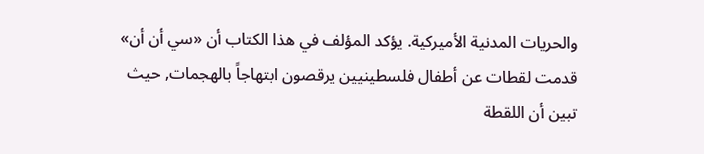والحريات المدنية الأميركية. يؤكد المؤلف في هذا الكتاب أن «سي أن أن» قدمت لقطات عن أطفال فلسطينيين يرقصون ابتهاجاً بالهجمات, حيث تبين أن اللقطة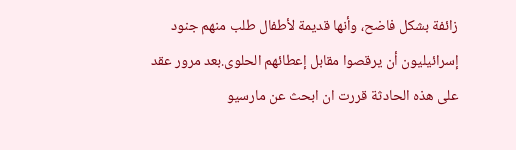زائفة بشكل فاضح، وأنها قديمة لأطفال طلب منهم جنود إسرائيليون أن يرقصوا مقابل إعطائهم الحلوى.بعد مرور عقد على هذه الحادثة قررت ان ابحث عن مارسيو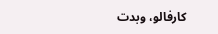كارفالو، وبدت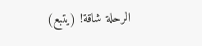الرحلة شاقة! (يتبع)